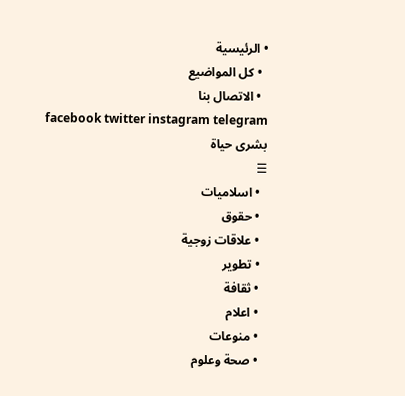• الرئيسية
  • كل المواضيع
  • الاتصال بنا
facebook twitter instagram telegram
بشرى حياة
☰
  • اسلاميات
  • حقوق
  • علاقات زوجية
  • تطوير
  • ثقافة
  • اعلام
  • منوعات
  • صحة وعلوم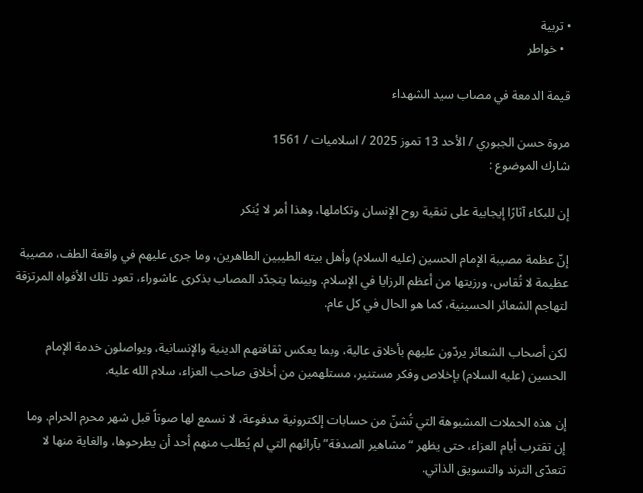• تربية
  • خواطر

قيمة الدمعة في مصاب سيد الشهداء

مروة حسن الجبوري / الأحد 13 تموز 2025 / اسلاميات / 1561
شارك الموضوع :

إن للبكاء آثارًا إيجابية على تنقية روح الإنسان وتكاملها، وهذا أمر لا يُنكر

إنّ عظمة مصيبة الإمام الحسين (عليه السلام) وأهل بيته الطيبين الطاهرين، وما جرى عليهم في واقعة الطف، مصيبة عظيمة لا تُقاس، ورزيتها من أعظم الرزايا في الإسلام. وبينما يتجدّد المصاب بذكرى عاشوراء، تعود تلك الأفواه المرتزقة لتهاجم الشعائر الحسينية، كما هو الحال في كل عام.

لكن أصحاب الشعائر يردّون عليهم بأخلاق عالية، وبما يعكس ثقافتهم الدينية والإنسانية، ويواصلون خدمة الإمام الحسين (عليه السلام) بإخلاص وفكر مستنير، مستلهمين من أخلاق صاحب العزاء، سلام الله عليه.

إن هذه الحملات المشبوهة التي تُشنّ من حسابات إلكترونية مدفوعة، لا نسمع لها صوتاً قبل شهر محرم الحرام. وما إن تقترب أيام العزاء، حتى يظهر “مشاهير الصدفة” بآرائهم التي لم يُطلب منهم أحد أن يطرحوها، والغاية منها لا تتعدّى الترند والتسويق الذاتي.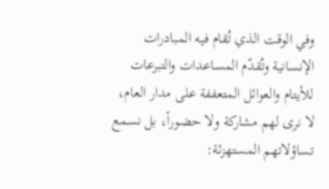وفي الوقت الذي تُقام فيه المبادرات الإنسانية وتُقدّم المساعدات والتبرعات للأيتام والعوائل المتعففة على مدار العام، لا نرى لهم مشاركة ولا حضوراً، بل نسمع تساؤلاتهم المستهزئة: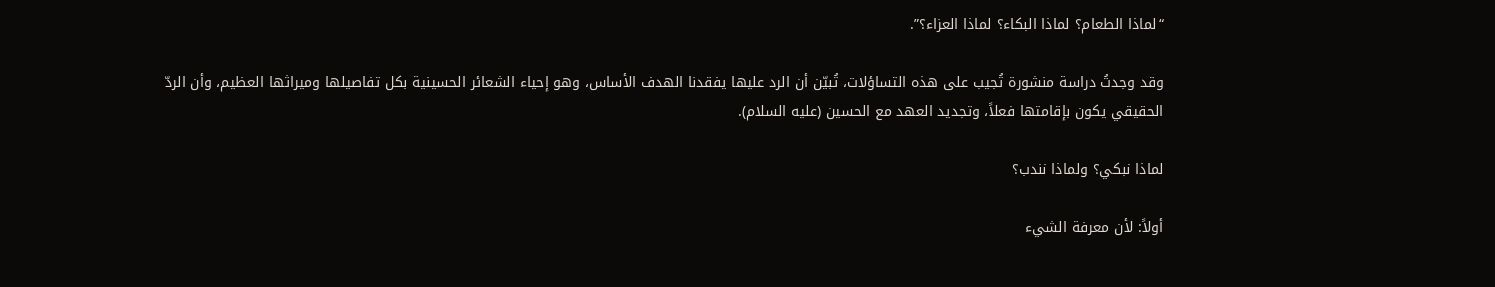“لماذا الطعام؟ لماذا البكاء؟ لماذا العزاء؟”.

وقد وجدتُ دراسة منشورة تُجيب على هذه التساؤلات، تُبيّن أن الرد عليها يفقدنا الهدف الأساس، وهو إحياء الشعائر الحسينية بكل تفاصيلها وميراثها العظيم، وأن الردّ الحقيقي يكون بإقامتها فعلاً، وتجديد العهد مع الحسين (عليه السلام).

لماذا نبكي؟ ولماذا نندب؟

أولاً: لأن معرفة الشيء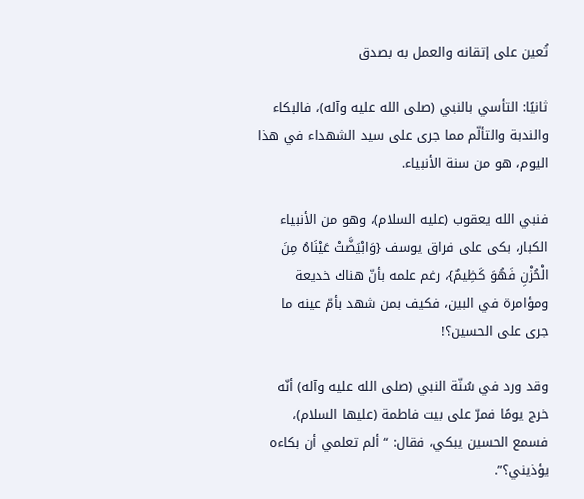تُعين على إتقانه والعمل به بصدق

ثانيًا: التأسي بالنبي (صلى الله عليه وآله)، فالبكاء والندبة والتألّم مما جرى على سيد الشهداء في هذا اليوم، هو من سنة الأنبياء.

فنبي الله يعقوب (عليه السلام)، وهو من الأنبياء الكبار، بكى على فراق يوسف {وَابْيَضَّتْ عَيْنَاهُ مِنَ الْحُزْنِ فَهُوَ كَظِيمٌ}، رغم علمه بأنّ هناك خديعة ومؤامرة في البين، فكيف بمن شهد بأمّ عينه ما جرى على الحسين؟!

وقد ورد في سُنّة النبي (صلى الله عليه وآله) أنّه خرج يومًا فمرّ على بيت فاطمة (عليها السلام)، فسمع الحسين يبكي، فقال: “ألم تعلمي أن بكاءه يؤذيني؟”.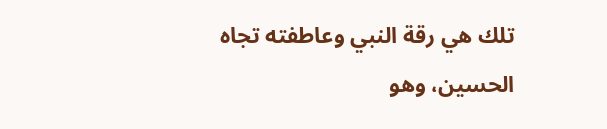تلك هي رقة النبي وعاطفته تجاه الحسين، وهو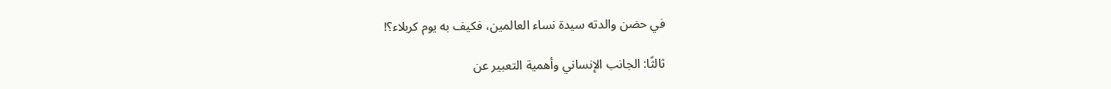في حضن والدته سيدة نساء العالمين، فكيف به يوم كربلاء؟!

ثالثًا: الجانب الإنساني وأهمية التعبير عن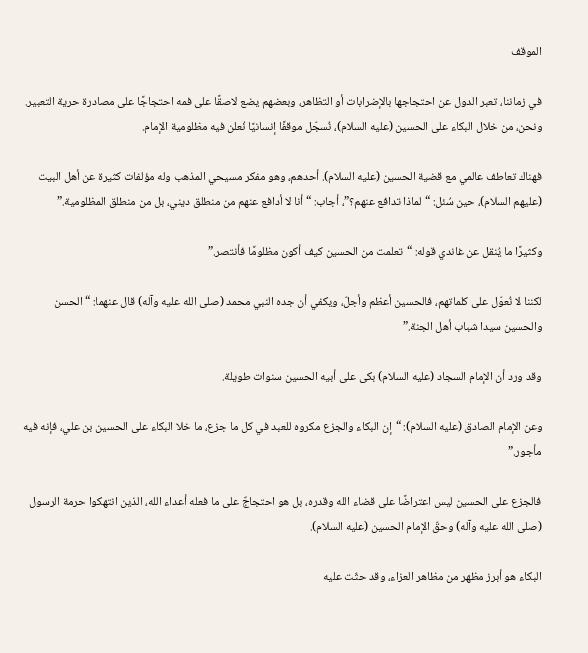الموقف

في زماننا، تعبر الدول عن احتجاجها بالإضرابات أو التظاهر، وبعضهم يضع لاصقًا على فمه احتجاجًا على مصادرة حرية التعبير. ونحن، من خلال البكاء على الحسين (عليه السلام)، نُسجّل موقفًا إنسانيًا نُعلن فيه مظلومية الإمام.

فهناك تعاطف عالمي مع قضية الحسين (عليه السلام). أحدهم، وهو مفكر مسيحي المذهب وله مؤلفات كثيرة عن أهل البيت (عليهم السلام)، حين سُئل: “لماذا تدافع عنهم؟”، أجاب: “أنا لا أدافع عنهم من منطلق ديني، بل من منطلق المظلومية.”

وكثيرًا ما يُنقل عن غاندي قوله: “تعلمت من الحسين كيف أكون مظلومًا فأنتصر.”

لكننا لا نُعوّل على كلماتهم، فالحسين أعظم وأجلّ، ويكفي أن جده النبي محمد (صلى الله عليه وآله) قال عنهما: “الحسن والحسين سيدا شباب أهل الجنة.”

وقد ورد أن الإمام السجاد (عليه السلام) بكى على أبيه الحسين سنوات طويلة.

وعن الإمام الصادق (عليه السلام): “إن البكاء والجزع مكروه للعبد في كل ما جزع، ما خلا البكاء على الحسين بن علي، فإنه فيه مأجور.”

فالجزع على الحسين ليس اعتراضًا على قضاء الله وقدره، بل هو احتجاجٌ على ما فعله أعداء الله، الذين انتهكوا حرمة الرسول (صلى الله عليه وآله) وحقّ الإمام الحسين (عليه السلام).

البكاء هو أبرز مظهر من مظاهر العزاء، وقد حثّت عليه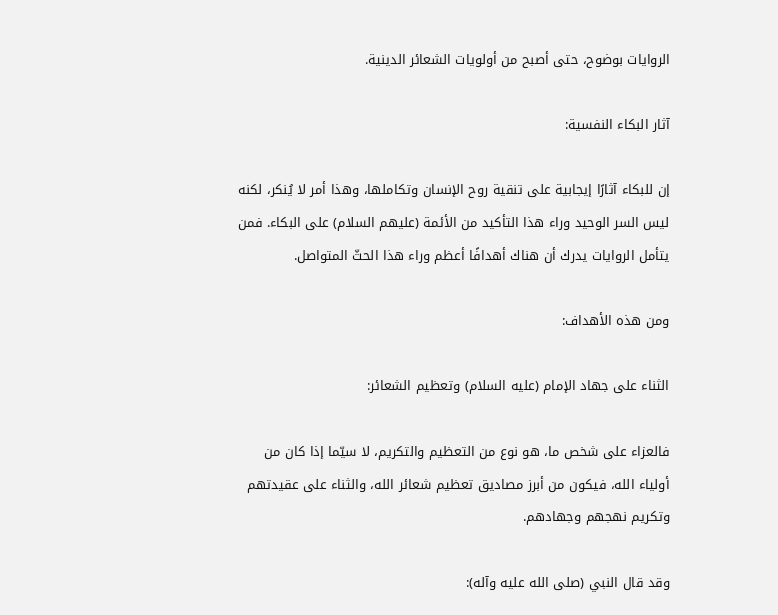الروايات بوضوح، حتى أصبح من أولويات الشعائر الدينية.

آثار البكاء النفسية:

إن للبكاء آثارًا إيجابية على تنقية روح الإنسان وتكاملها، وهذا أمر لا يُنكر، لكنه ليس السر الوحيد وراء هذا التأكيد من الأئمة (عليهم السلام) على البكاء. فمن يتأمل الروايات يدرك أن هناك أهدافًا أعظم وراء هذا الحثّ المتواصل.

ومن هذه الأهداف:

الثناء على جهاد الإمام (عليه السلام) وتعظيم الشعائر:

فالعزاء على شخص ما، هو نوع من التعظيم والتكريم، لا سيّما إذا كان من أولياء الله، فيكون من أبرز مصاديق تعظيم شعائر الله، والثناء على عقيدتهم وتكريم نهجهم وجهادهم.

وقد قال النبي (صلى الله عليه وآله):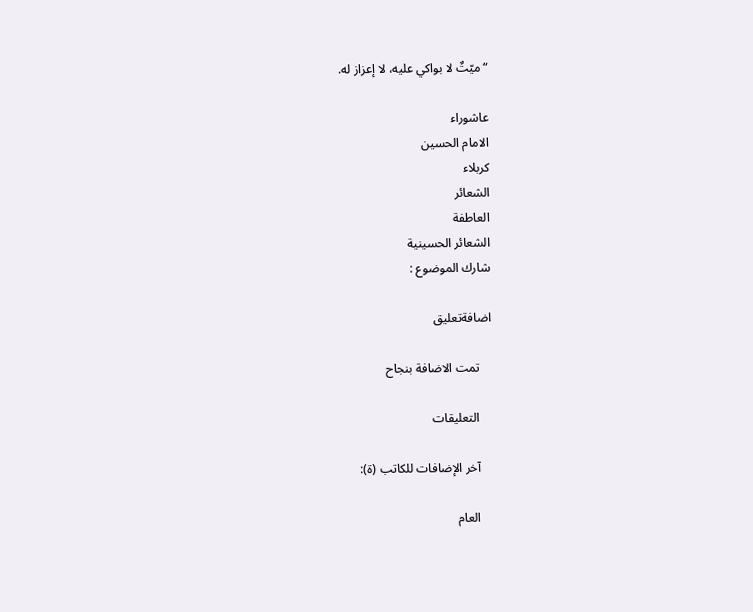“ميّتٌ لا بواكي عليه، لا إعزاز له.

عاشوراء
الامام الحسين
كربلاء
الشعائر
العاطفة
الشعائر الحسينية
شارك الموضوع :

اضافةتعليق

    تمت الاضافة بنجاح

    التعليقات

    آخر الإضافات للكاتب (ة):

    العام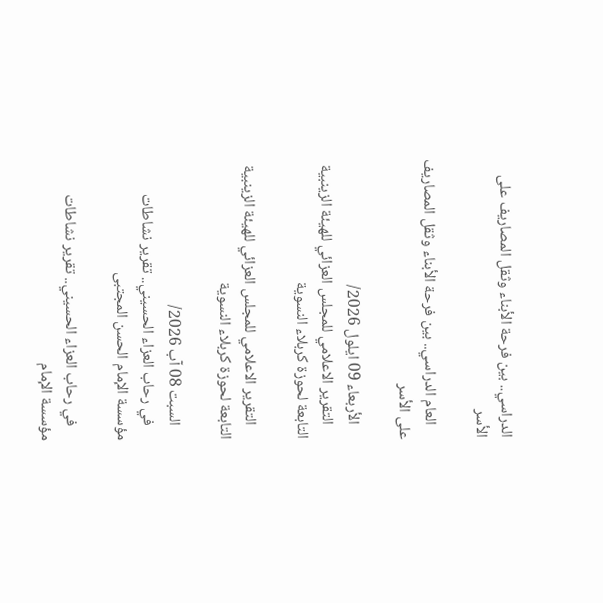الدراسي.. بين فرحة الأبناء وثقل المصاريف على الأسر

    العام الدراسي.. بين فرحة الأبناء وثقل المصاريف على الأسر

    الأربعاء 09 ايلول 2026/
    التقرير الاعلامي للمجلس العزائي للهيئة الزينبية التابعة لحوزة كربلاء النسوية

    التقرير الاعلامي للمجلس العزائي للهيئة الزينبية التابعة لحوزة كربلاء النسوية

    السبت 08 آب 2026/
    في رحاب العزاء الحسيني.. تقرير نشاطات مؤسسة الإمام الحسن المجتبى

    في رحاب العزاء الحسيني.. تقرير نشاطات مؤسسة الإمام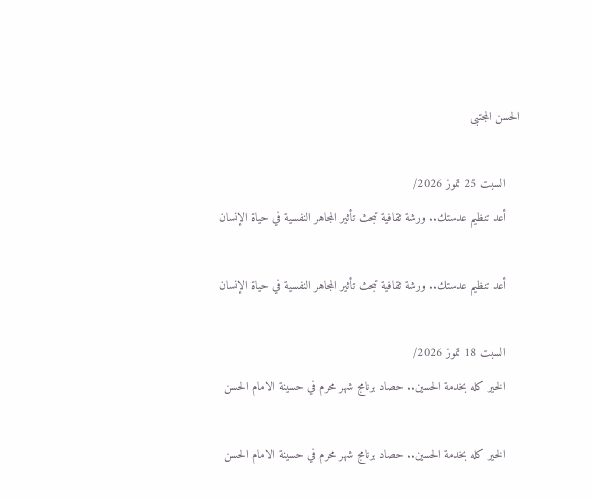الحسن المجتبى

    السبت 25 تموز 2026/
    أعد تنظيم عدستك.. ورشة ثقافية تبحث تأثير المجاهر النفسية في حياة الإنسان

    أعد تنظيم عدستك.. ورشة ثقافية تبحث تأثير المجاهر النفسية في حياة الإنسان

    السبت 18 تموز 2026/
    الخير كله بخدمة الحسين.. حصاد برنامج شهر محرم في حسينة الامام الحسن

    الخير كله بخدمة الحسين.. حصاد برنامج شهر محرم في حسينة الامام الحسن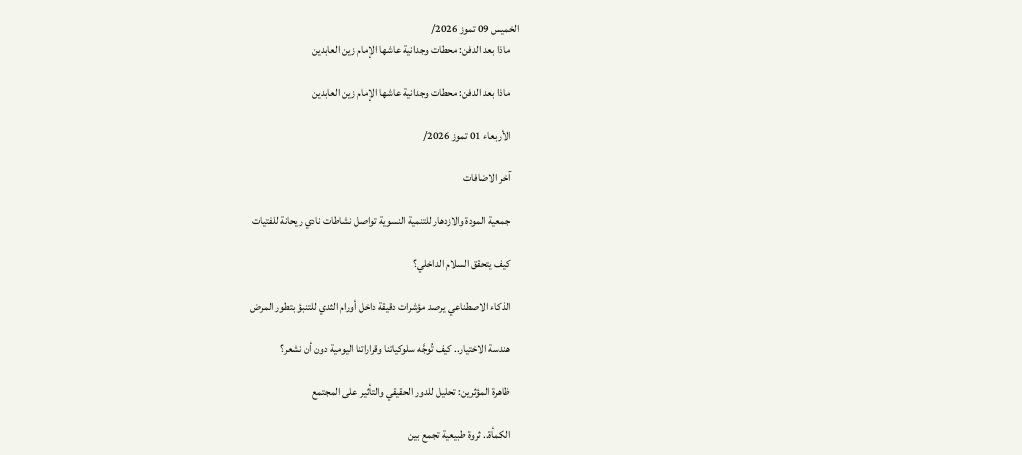الخميس 09 تموز 2026/
    ماذا بعد الدفن: محطات وجدانية عاشها الإمام زين العابدين

    ماذا بعد الدفن: محطات وجدانية عاشها الإمام زين العابدين

    الأربعاء 01 تموز 2026/

    آخر الاضافات

    جمعية المودة والازدهار للتنمية النسوية تواصل نشاطات نادي ريحانة للفتيات

    كيف يتحقق السلام الداخلي؟

    الذكاء الاصطناعي يرصد مؤشرات دقيقة داخل أورام الثدي للتنبؤ بتطور المرض

    هندسة الاختيار.. كيف تُوجَّه سلوكياتنا وقراراتنا اليومية دون أن نشعر؟

    ظاهرة المؤثرين: تحليل للدور الحقيقي والتأثير على المجتمع

    الكمأة.. ثروة طبيعية تجمع بين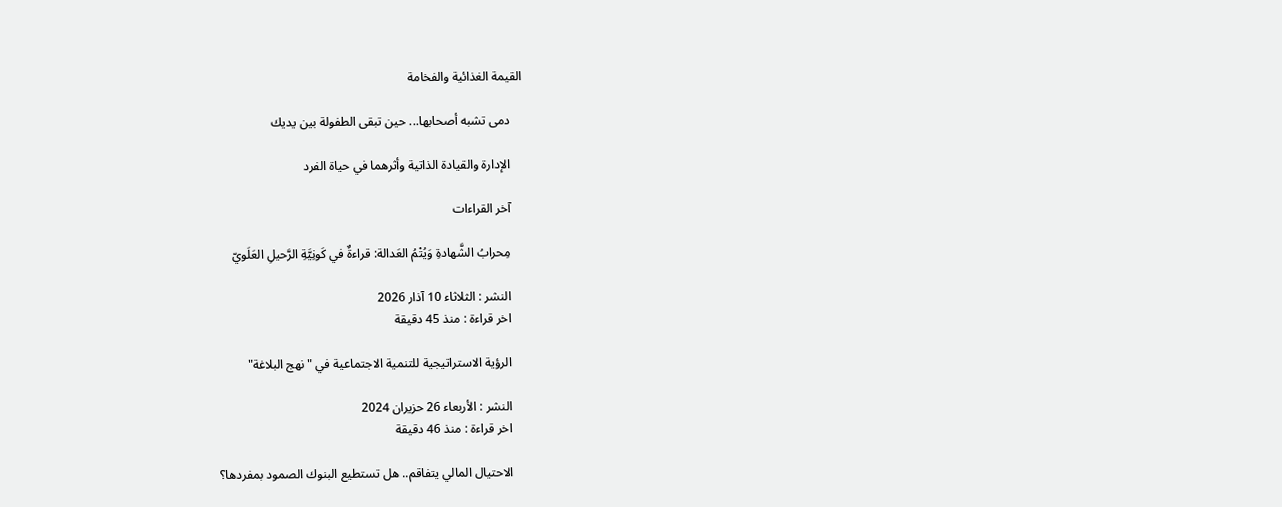القيمة الغذائية والفخامة

    دمى تشبه أصحابها... حين تبقى الطفولة بين يديك

    الإدارة والقيادة الذاتية وأثرهما في حياة الفرد

    آخر القراءات

    مِحرابُ الشَّهادةِ وَيُتْمُ العَدالة: قراءةٌ في كَونِيَّةِ الرَّحيلِ العَلَويّ

    النشر : الثلاثاء 10 آذار 2026
    اخر قراءة : منذ 45 دقيقة

    الرؤية الاستراتيجية للتنمية الاجتماعية في "نهج البلاغة"

    النشر : الأربعاء 26 حزيران 2024
    اخر قراءة : منذ 46 دقيقة

    الاحتيال المالي يتفاقم.. هل تستطيع البنوك الصمود بمفردها؟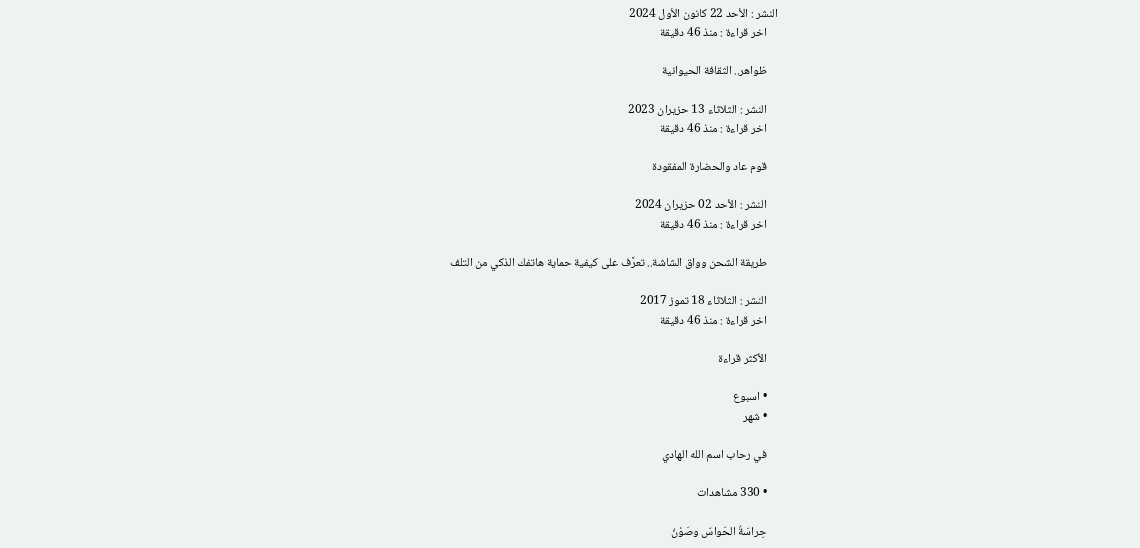النشر : الأحد 22 كانون الأول 2024
    اخر قراءة : منذ 46 دقيقة

    ظواهر.. الثقافة الحيوانية

    النشر : الثلاثاء 13 حزيران 2023
    اخر قراءة : منذ 46 دقيقة

    قوم عاد والحضارة المفقودة

    النشر : الأحد 02 حزيران 2024
    اخر قراءة : منذ 46 دقيقة

    طريقة الشحن وواق الشاشة.. تعرَّف على كيفية حماية هاتفك الذكي من التلف

    النشر : الثلاثاء 18 تموز 2017
    اخر قراءة : منذ 46 دقيقة

    الأكثر قراءة

    • اسبوع
    • شهر

    في رحاب اسم الله الهادي

    • 330 مشاهدات

    حِراسَةُ الحَواسّ وصَوْنُ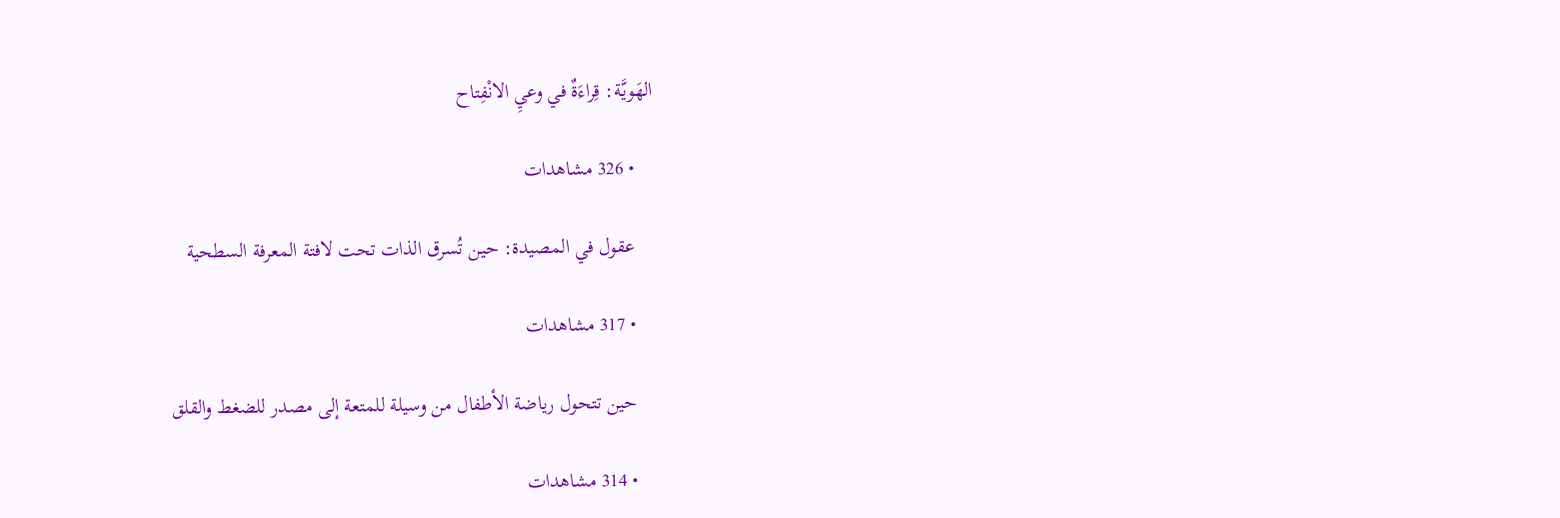الهَويَّة: قِراءَةٌ في وعيِ الانْفِتاح

    • 326 مشاهدات

    عقول في المصيدة: حين تُسرق الذات تحت لافتة المعرفة السطحية

    • 317 مشاهدات

    حين تتحول رياضة الأطفال من وسيلة للمتعة إلى مصدر للضغط والقلق

    • 314 مشاهدات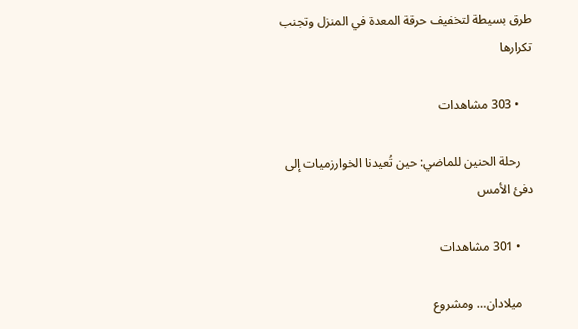طرق بسيطة لتخفيف حرقة المعدة في المنزل وتجنب تكرارها

    • 303 مشاهدات

    رحلة الحنين للماضي: حين تُعيدنا الخوارزميات إلى دفئ الأمس

    • 301 مشاهدات

    ميلادان… ومشروع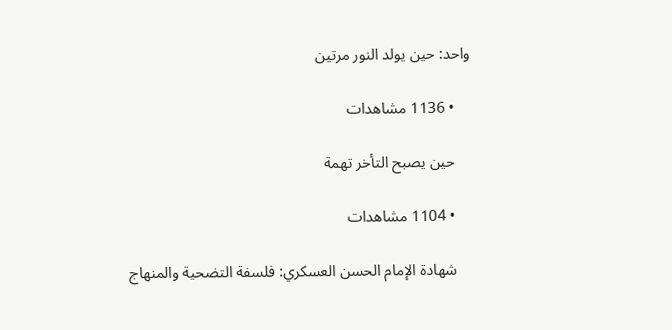واحد: حين يولد النور مرتين

    • 1136 مشاهدات

    حين يصبح التأخر تهمة

    • 1104 مشاهدات

    شهادة الإمام الحسن العسكري: فلسفة التضحية والمنهاج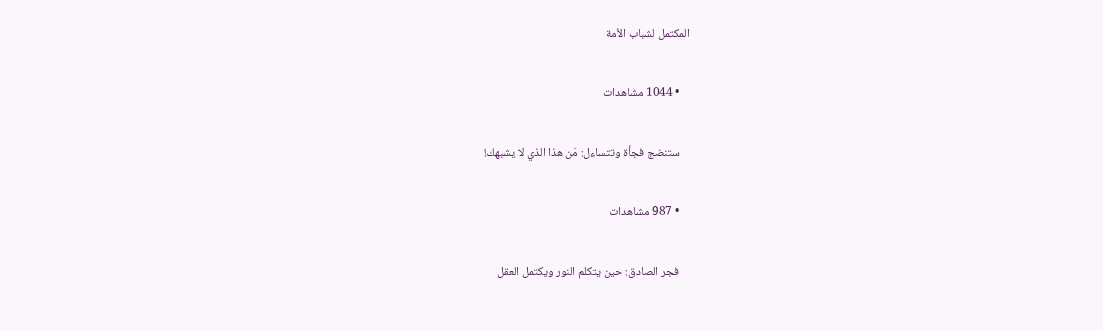المكتمل لشباب الأمة

    • 1044 مشاهدات

    ستنضج فجأة وتتساءل: مَن هذا الذي لا يشبهك!

    • 987 مشاهدات

    فجر الصادق: حين يتكلم النور ويكتمل العقل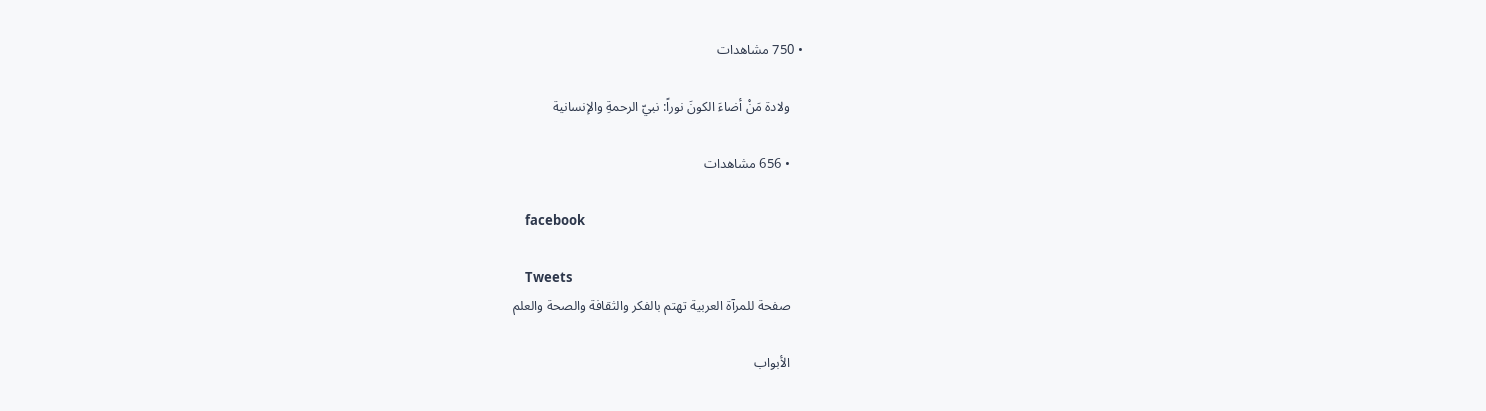• 750 مشاهدات

    ولادة مَنْ أضاءَ الكونَ نوراً: نبيّ الرحمةِ والإنسانية

    • 656 مشاهدات

    facebook

    Tweets
    صفحة للمرآة العربية تهتم بالفكر والثقافة والصحة والعلم

    الأبواب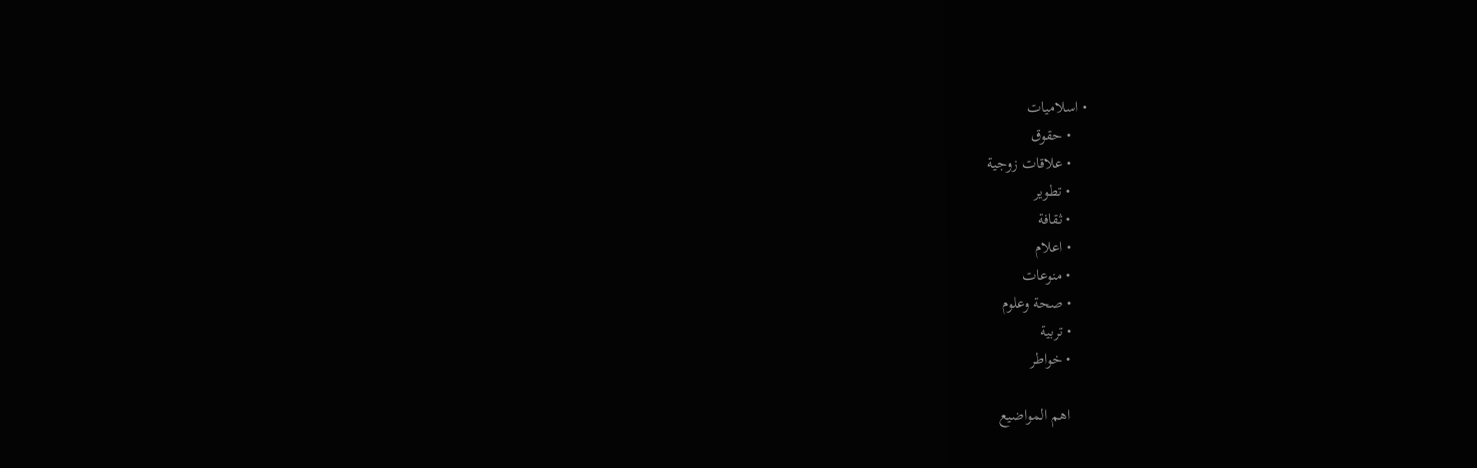• اسلاميات
    • حقوق
    • علاقات زوجية
    • تطوير
    • ثقافة
    • اعلام
    • منوعات
    • صحة وعلوم
    • تربية
    • خواطر

    اهم المواضيع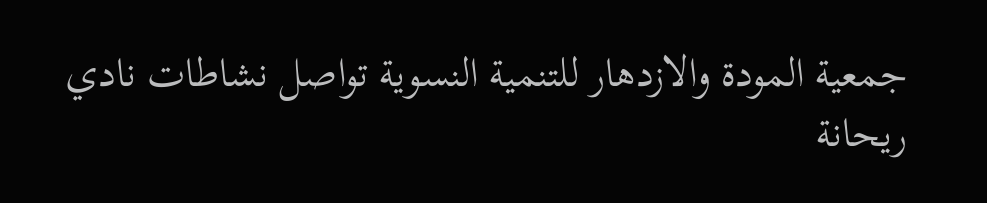جمعية المودة والازدهار للتنمية النسوية تواصل نشاطات نادي ريحانة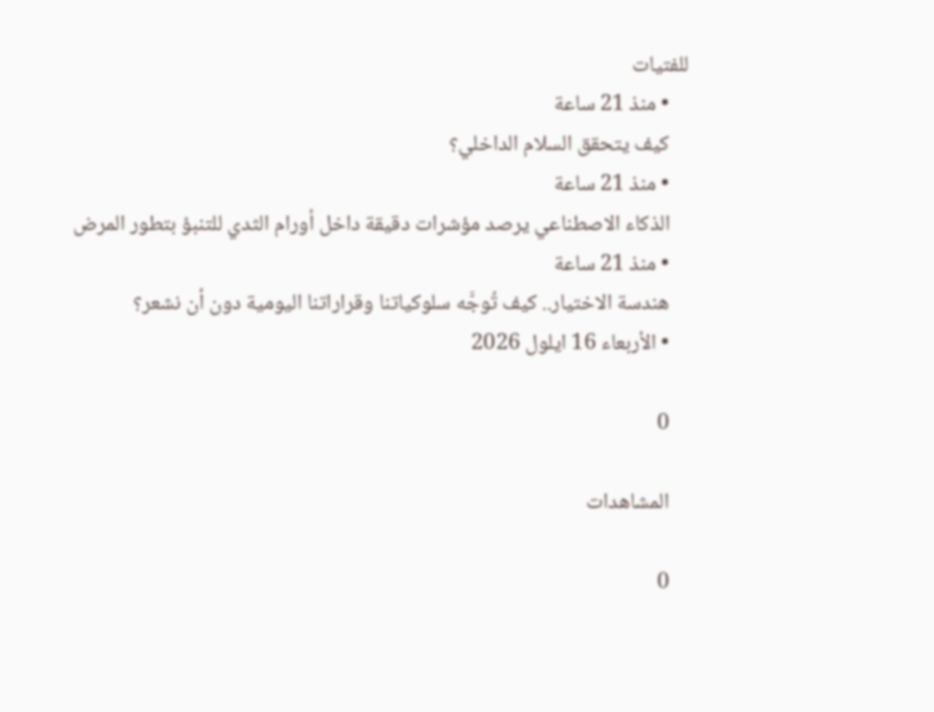للفتيات
    • منذ 21 ساعة
    كيف يتحقق السلام الداخلي؟
    • منذ 21 ساعة
    الذكاء الاصطناعي يرصد مؤشرات دقيقة داخل أورام الثدي للتنبؤ بتطور المرض
    • منذ 21 ساعة
    هندسة الاختيار.. كيف تُوجَّه سلوكياتنا وقراراتنا اليومية دون أن نشعر؟
    • الأربعاء 16 ايلول 2026

    0

    المشاهدات

    0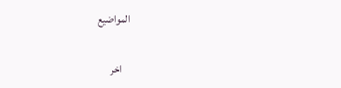المواضيع

    اخر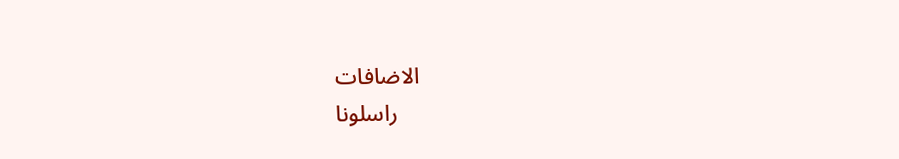الاضافات
    راسلونا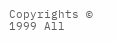Copyrights © 1999 All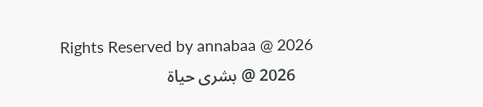Rights Reserved by annabaa @ 2026
    2026 @ بشرى حياة